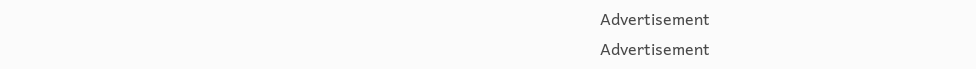Advertisement
Advertisement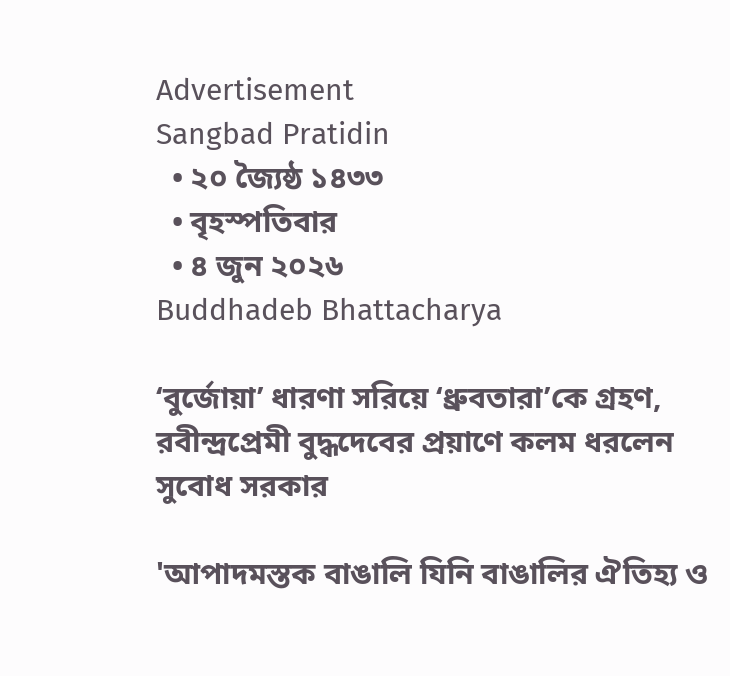Advertisement
Sangbad Pratidin
  • ২০ জ্যৈষ্ঠ ১৪৩৩
  • বৃহস্পতিবার
  • ৪ জুন ২০২৬
Buddhadeb Bhattacharya

‘বুর্জোয়া’ ধারণা সরিয়ে ‘ধ্রুবতারা’কে গ্রহণ, রবীন্দ্রপ্রেমী বুদ্ধদেবের প্রয়াণে কলম ধরলেন সুবোধ সরকার

'আপাদমস্তক বাঙালি যিনি বাঙালির ঐতিহ্য ও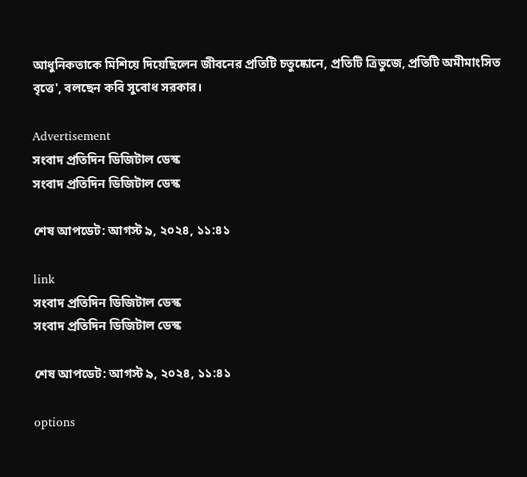আধুনিকতাকে মিশিয়ে দিয়েছিলেন জীবনের প্রতিটি চতুষ্কোনে, প্রতিটি ত্রিভুজে, প্রতিটি অমীমাংসিত বৃত্তে', বলছেন কবি সুবোধ সরকার।

Advertisement
সংবাদ প্রতিদিন ডিজিটাল ডেস্ক
সংবাদ প্রতিদিন ডিজিটাল ডেস্ক

শেষ আপডেট: আগস্ট ৯, ২০২৪, ১১:৪১

link
সংবাদ প্রতিদিন ডিজিটাল ডেস্ক
সংবাদ প্রতিদিন ডিজিটাল ডেস্ক

শেষ আপডেট: আগস্ট ৯, ২০২৪, ১১:৪১

options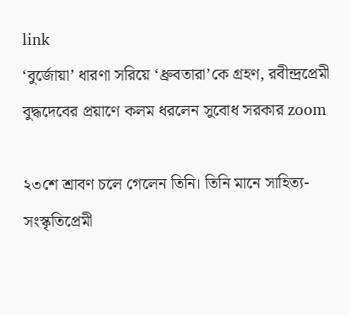link
‘বুর্জোয়া’ ধারণা সরিয়ে ‘ধ্রুবতারা’কে গ্রহণ, রবীন্দ্রপ্রেমী বুদ্ধদেবের প্রয়াণে কলম ধরলেন সুবোধ সরকার zoom

২৩শে শ্রাবণ চলে গেলেন তিনি। তিনি মানে সাহিত্য-সংস্কৃতিপ্রেমী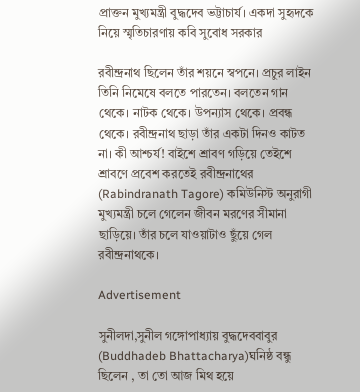প্রাক্তন মুখ্যমন্ত্রী বুদ্ধদেব ভট্টাচার্য। একদা সুহৃদকে নিয়ে স্মৃতিচারণায় কবি সুবোধ সরকার

রবীন্দ্রনাথ ছিলেন তাঁর শয়নে স্বপনে। প্রচুর লাইন তিনি নিমেষে বলতে পারতেন। বলতেন গান থেকে। নাটক থেকে। উপন্যাস থেকে। প্রবন্ধ থেকে। রবীন্দ্রনাথ ছাড়া তাঁর একটা দিনও কাটত না। কী আশ্চর্য! বাইশে শ্রাবণ গড়িয়ে তেইশে শ্রাবণে প্রবেশ করতেই রবীন্দ্রনাথের (Rabindranath Tagore) কমিউনিস্ট অনুরাগী মুখ্যমন্ত্রী চলে গেলেন জীবন মরণের সীমানা ছাড়িয়ে। তাঁর চলে যাওয়াটাও ছুঁয়ে গেল রবীন্দ্রনাথকে।

Advertisement

সুনীলদা,সুনীল গঙ্গোপাধ্যায় বুদ্ধদেববাবুর (Buddhadeb Bhattacharya)ঘনিষ্ঠ বন্ধু ছিলেন , তা তো আজ মিথ হয়ে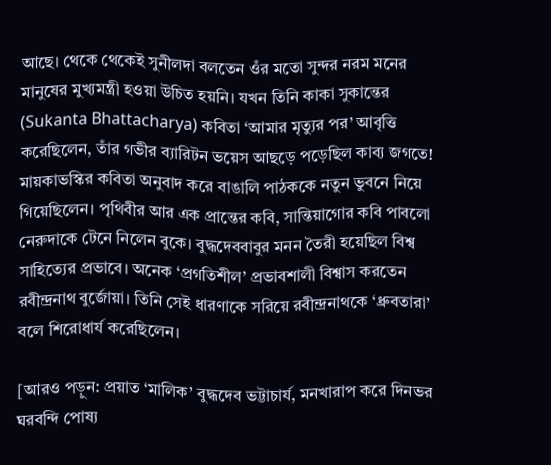আছে। থেকে থেকেই সুনীলদা বলতেন ওঁর মতো সুন্দর নরম মনের মানুষের মুখ্যমন্ত্রী হওয়া উচিত হয়নি। যখন তিনি কাকা সুকান্তের (Sukanta Bhattacharya) কবিতা ‘আমার মৃত্যুর পর’ আবৃত্তি করেছিলেন, তাঁর গভীর ব্যারিটন ভয়েস আছড়ে পড়েছিল কাব্য জগতে! মায়কাভস্কির কবিতা অনুবাদ করে বাঙালি পাঠককে নতুন ভুবনে নিয়ে গিয়েছিলেন। পৃথিবীর আর এক প্রান্তের কবি, সান্তিয়াগোর কবি পাবলো নেরুদাকে টেনে নিলেন বুকে। বুদ্ধদেববাবুর মনন তৈরী হয়েছিল বিশ্ব সাহিত্যের প্রভাবে। অনেক ‘প্রগতিশীল’ প্রভাবশালী বিশ্বাস করতেন রবীন্দ্রনাথ বুর্জোয়া। তিনি সেই ধারণাকে সরিয়ে রবীন্দ্রনাথকে ‘ধ্রুবতারা’ বলে শিরোধার্য করেছিলেন।

[আরও পড়ুন: প্রয়াত ‘মালিক’ বুদ্ধদেব ভট্টাচার্য, মনখারাপ করে দিনভর ঘরবন্দি পোষ্য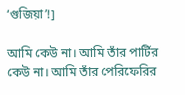‘গুজিয়া’!]

আমি কেউ না। আমি তাঁর পার্টির কেউ না। আমি তাঁর পেরিফেরির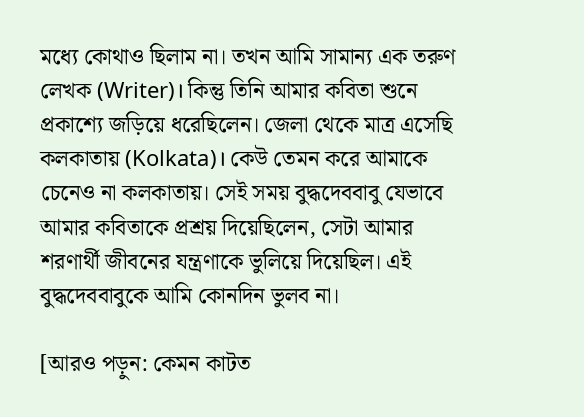মধ্যে কোথাও ছিলাম না। তখন আমি সামান্য এক তরুণ লেখক (Writer)। কিন্তু তিনি আমার কবিতা শুনে প্রকাশ্যে জড়িয়ে ধরেছিলেন। জেলা থেকে মাত্র এসেছি কলকাতায় (Kolkata)। কেউ তেমন করে আমাকে চেনেও না কলকাতায়। সেই সময় বুদ্ধদেববাবু যেভাবে আমার কবিতাকে প্রশ্রয় দিয়েছিলেন, সেটা আমার শরণার্থী জীবনের যন্ত্রণাকে ভুলিয়ে দিয়েছিল। এই বুদ্ধদেববাবুকে আমি কোনদিন ভুলব না।

[আরও পড়ুন: কেমন কাটত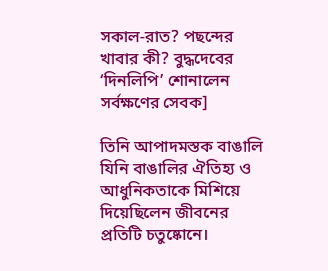সকাল-রাত? পছন্দের খাবার কী? বুদ্ধদেবের ‘দিনলিপি’ শোনালেন সর্বক্ষণের সেবক]

তিনি আপাদমস্তক বাঙালি যিনি বাঙালির ঐতিহ্য ও আধুনিকতাকে মিশিয়ে দিয়েছিলেন জীবনের প্রতিটি চতুষ্কোনে।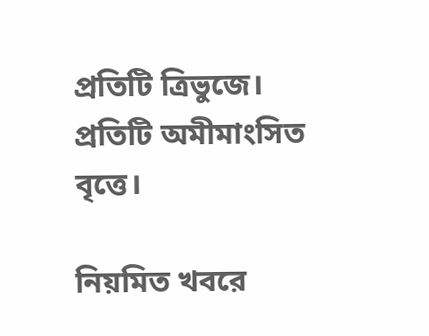প্রতিটি ত্রিভুজে। প্রতিটি অমীমাংসিত বৃত্তে।

নিয়মিত খবরে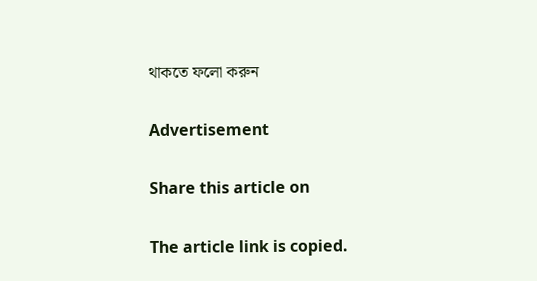থাকতে ফলো করুন

Advertisement

Share this article on

The article link is copied.